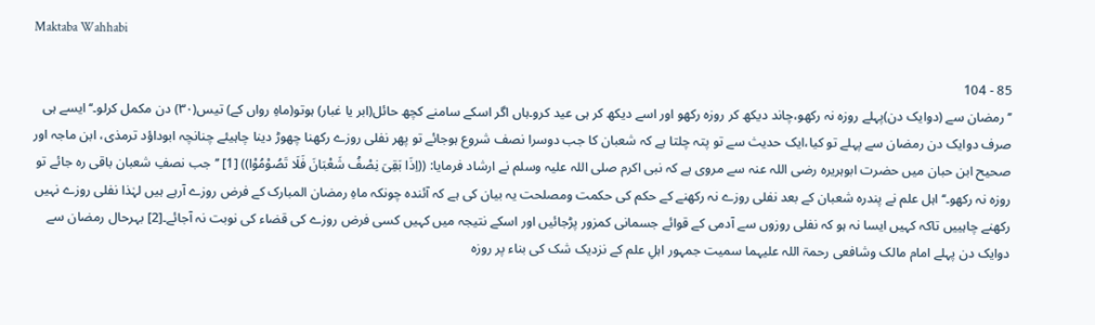Maktaba Wahhabi

85 - 104
’’رمضان سے (دوایک دن)پہلے روزہ نہ رکھو،چاند دیکھ کر روزہ رکھو اور اسے دیکھ کر ہی عید کرو۔ہاں اگر اسکے سامنے کچھ حائل(ابر یا غبار) ہوتو(ماہِ رواں کے) تیس(۳۰) دن مکمل کرلو۔‘‘ ایسے ہی صرف دوایک دن رمضان سے پہلے تو کیا،ایک حدیث سے تو پتہ چلتا ہے کہ شعبان کا جب دوسرا نصف شروع ہوجائے تو پھر نفلی روزے رکھنا چھوڑ دینا چاہیئے چنانچہ ابوداؤد ترمذی، ابن ماجہ اور صحیح ابن حبان میں حضرت ابوہریرہ رضی اللہ عنہ سے مروی ہے کہ نبی اکرم صلی اللہ علیہ وسلم نے ارشاد فرمایا: ((اِذَا بَقِیَ نِصْفُ شَعْبَانَ فَلَا تَصُوْمُوْا)) [1] ’’جب نصفِ شعبان باقی رہ جائے تو روزہ نہ رکھو۔‘‘ اہل علم نے پندرہ شعبان کے بعد نفلی روزے نہ رکھنے کے حکم کی حکمت ومصلحت یہ بیان کی ہے کہ آئندہ چونکہ ماہِ رمضان المبارک کے فرض روزے آرہے ہیں لہٰذا نفلی روزے نہیں رکھنے چاہییں تاکہ کہیں ایسا نہ ہو کہ نفلی روزوں سے آدمی کے قوائے جسمانی کمزور پڑجائیں اور اسکے نتیجہ میں کہیں کسی فرض روزے کی قضاء کی نوبت نہ آجائے۔[2] بہرحال رمضان سے دوایک دن پہلے امام مالک وشافعی رحمۃ اللہ علیہما سمیت جمہور اہلِ علم کے نزدیک شک کی بناء پر روزہ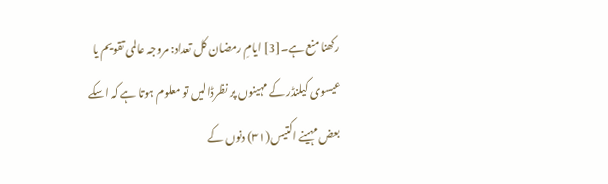رکھنا منع ہے۔[3] ایامِ رمضان کل تعداد: مروجہ عالمی تقویم یا عیسوی کیلنڈر کے مہینوں پر نظرڈالیں تو معلوم ہوتا ہے کہ اسکے بعض مہینے اکتیس(۳۱) دنوں کے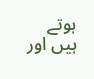ہوتے ہیں اور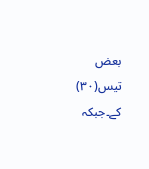بعض تیس(۳۰) کے۔جبکہ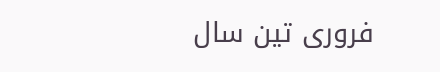فروری تین سال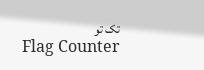تک تو
Flag Counter